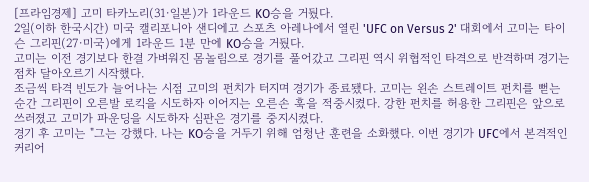[프라임경제] 고미 타카노리(31·일본)가 1라운드 KO승을 거뒀다.
2일(이하 한국시간) 미국 캘리포니아 샌디에고 스포츠 아레나에서 열린 'UFC on Versus 2' 대회에서 고미는 타이슨 그리핀(27·미국)에게 1라운드 1분 만에 KO승을 거뒀다.
고미는 이전 경기보다 한결 가벼워진 몸놀림으로 경기를 풀어갔고 그리핀 역시 위협적인 타격으로 반격하며 경기는 점차 달아오르기 시작했다.
조금씩 타격 빈도가 늘어나는 시점 고미의 펀치가 터지며 경기가 종료됐다. 고미는 왼손 스트레이트 펀치를 뻗는 순간 그리핀이 오른발 로킥을 시도하자 이어지는 오른손 훅을 적중시켰다. 강한 펀치를 허용한 그리핀은 앞으로 쓰러졌고 고미가 파운딩을 시도하자 심판은 경기를 중지시켰다.
경기 후 고미는 "그는 강했다. 나는 KO승을 거두기 위해 엄청난 훈련을 소화했다. 이번 경기가 UFC에서 본격적인 커리어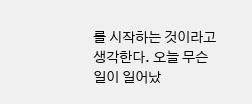를 시작하는 것이라고 생각한다. 오늘 무슨 일이 일어났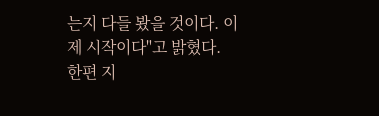는지 다들 봤을 것이다. 이제 시작이다"고 밝혔다.
한편 지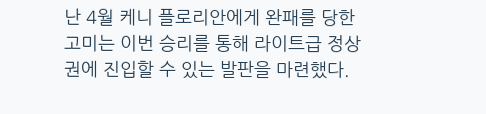난 4월 케니 플로리안에게 완패를 당한 고미는 이번 승리를 통해 라이트급 정상권에 진입할 수 있는 발판을 마련했다.